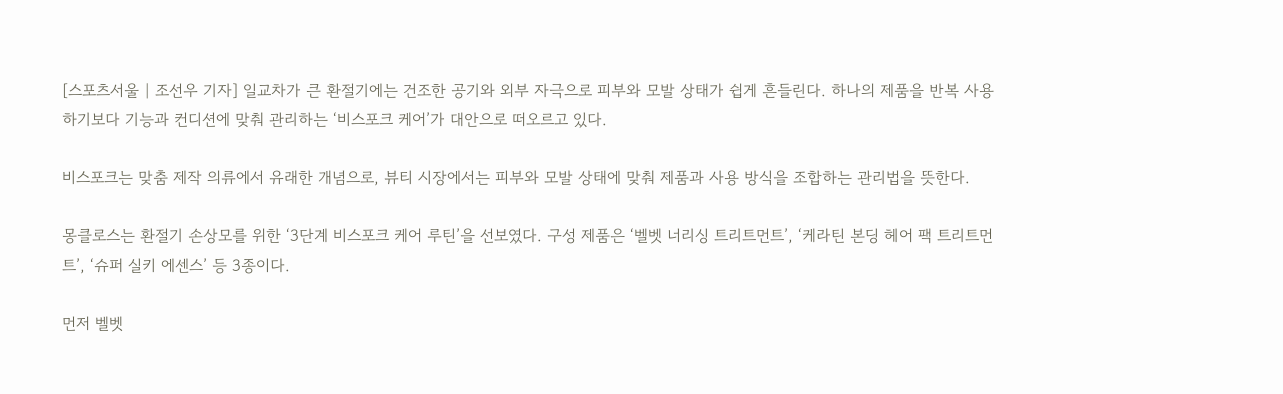[스포츠서울 | 조선우 기자] 일교차가 큰 환절기에는 건조한 공기와 외부 자극으로 피부와 모발 상태가 쉽게 흔들린다. 하나의 제품을 반복 사용하기보다 기능과 컨디션에 맞춰 관리하는 ‘비스포크 케어’가 대안으로 떠오르고 있다.

비스포크는 맞춤 제작 의류에서 유래한 개념으로, 뷰티 시장에서는 피부와 모발 상태에 맞춰 제품과 사용 방식을 조합하는 관리법을 뜻한다.

몽클로스는 환절기 손상모를 위한 ‘3단계 비스포크 케어 루틴’을 선보였다. 구성 제품은 ‘벨벳 너리싱 트리트먼트’, ‘케라틴 본딩 헤어 팩 트리트먼트’, ‘슈퍼 실키 에센스’ 등 3종이다.

먼저 벨벳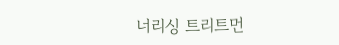너리싱 트리트먼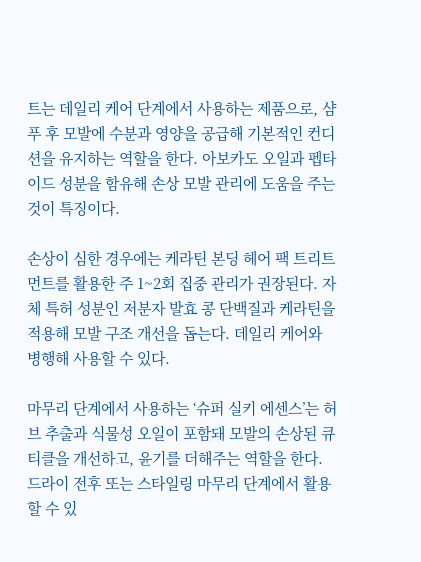트는 데일리 케어 단계에서 사용하는 제품으로, 샴푸 후 모발에 수분과 영양을 공급해 기본적인 컨디션을 유지하는 역할을 한다. 아보카도 오일과 펩타이드 성분을 함유해 손상 모발 관리에 도움을 주는 것이 특징이다.

손상이 심한 경우에는 케라틴 본딩 헤어 팩 트리트먼트를 활용한 주 1~2회 집중 관리가 권장된다. 자체 특허 성분인 저분자 발효 콩 단백질과 케라틴을 적용해 모발 구조 개선을 돕는다. 데일리 케어와 병행해 사용할 수 있다.

마무리 단계에서 사용하는 ‘슈퍼 실키 에센스’는 허브 추출과 식물성 오일이 포함돼 모발의 손상된 큐티클을 개선하고, 윤기를 더해주는 역할을 한다. 드라이 전후 또는 스타일링 마무리 단계에서 활용할 수 있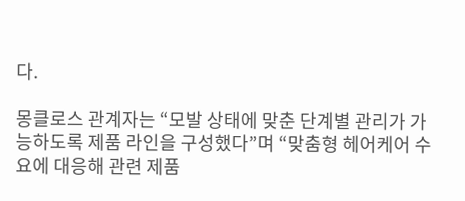다.

몽클로스 관계자는 “모발 상태에 맞춘 단계별 관리가 가능하도록 제품 라인을 구성했다”며 “맞춤형 헤어케어 수요에 대응해 관련 제품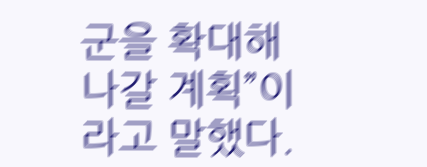군을 확대해 나갈 계획”이라고 말했다.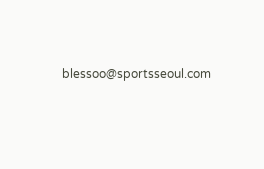blessoo@sportsseoul.com